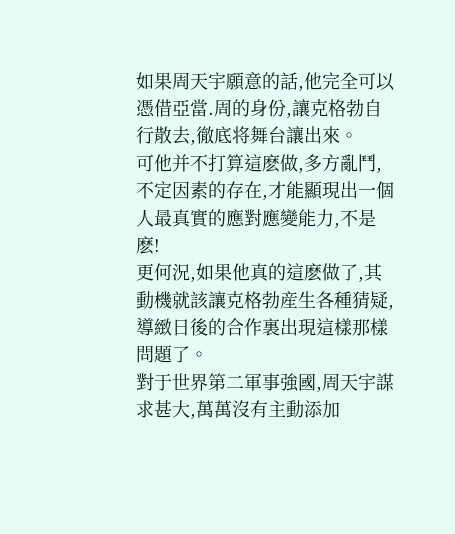如果周天宇願意的話,他完全可以憑借亞當.周的身份,讓克格勃自行散去,徹底将舞台讓出來。
可他并不打算這麽做,多方亂鬥,不定因素的存在,才能顯現出一個人最真實的應對應變能力,不是麽!
更何況,如果他真的這麽做了,其動機就該讓克格勃産生各種猜疑,導緻日後的合作裏出現這樣那樣問題了。
對于世界第二軍事強國,周天宇謀求甚大,萬萬沒有主動添加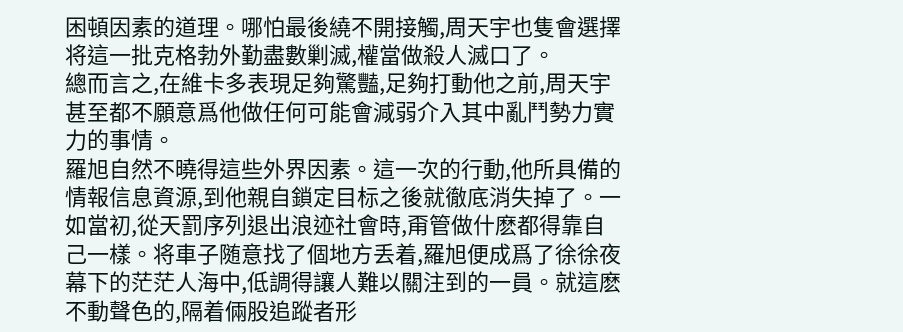困頓因素的道理。哪怕最後繞不開接觸,周天宇也隻會選擇将這一批克格勃外勤盡數剿滅,權當做殺人滅口了。
總而言之,在維卡多表現足夠驚豔,足夠打動他之前,周天宇甚至都不願意爲他做任何可能會減弱介入其中亂鬥勢力實力的事情。
羅旭自然不曉得這些外界因素。這一次的行動,他所具備的情報信息資源,到他親自鎖定目标之後就徹底消失掉了。一如當初,從天罰序列退出浪迹社會時,甭管做什麽都得靠自己一樣。将車子随意找了個地方丢着,羅旭便成爲了徐徐夜幕下的茫茫人海中,低調得讓人難以關注到的一員。就這麽不動聲色的,隔着倆股追蹤者形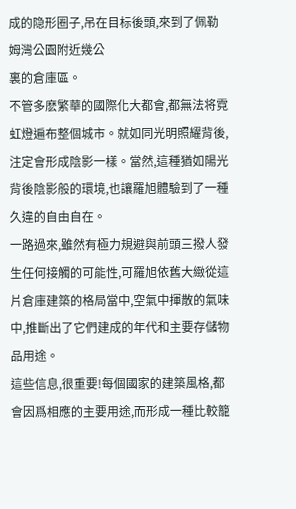成的隐形圈子,吊在目标後頭,來到了佩勒姆灣公園附近幾公
裏的倉庫區。
不管多麽繁華的國際化大都會,都無法将霓虹燈遍布整個城市。就如同光明照耀背後,注定會形成陰影一樣。當然,這種猶如陽光背後陰影般的環境,也讓羅旭體驗到了一種久違的自由自在。
一路過來,雖然有極力規避與前頭三撥人發生任何接觸的可能性,可羅旭依舊大緻從這片倉庫建築的格局當中,空氣中揮散的氣味中,推斷出了它們建成的年代和主要存儲物品用途。
這些信息,很重要!每個國家的建築風格,都會因爲相應的主要用途,而形成一種比較籠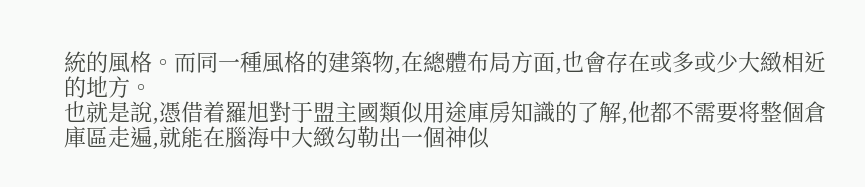統的風格。而同一種風格的建築物,在總體布局方面,也會存在或多或少大緻相近的地方。
也就是說,憑借着羅旭對于盟主國類似用途庫房知識的了解,他都不需要将整個倉庫區走遍,就能在腦海中大緻勾勒出一個神似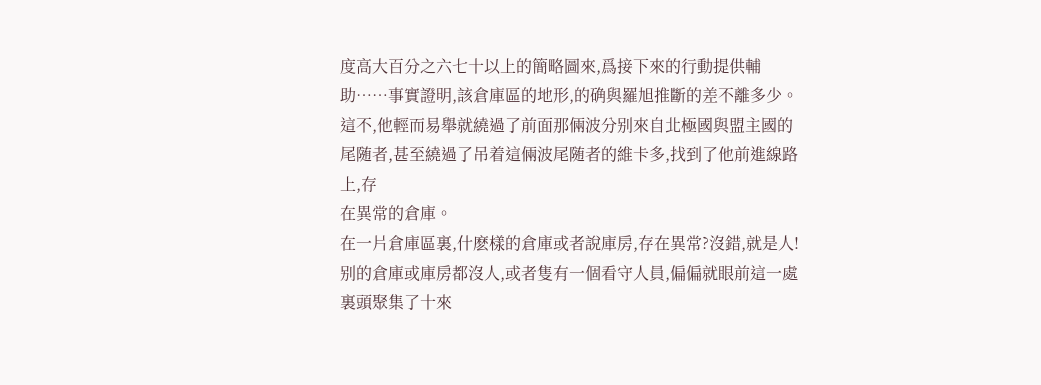度高大百分之六七十以上的簡略圖來,爲接下來的行動提供輔助……事實證明,該倉庫區的地形,的确與羅旭推斷的差不離多少。這不,他輕而易舉就繞過了前面那倆波分别來自北極國與盟主國的尾随者,甚至繞過了吊着這倆波尾随者的維卡多,找到了他前進線路上,存
在異常的倉庫。
在一片倉庫區裏,什麽樣的倉庫或者說庫房,存在異常?沒錯,就是人!别的倉庫或庫房都沒人,或者隻有一個看守人員,偏偏就眼前這一處裏頭聚集了十來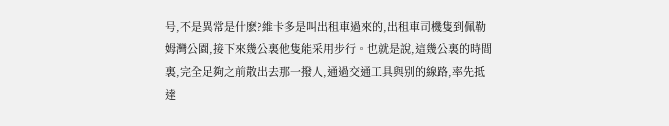号,不是異常是什麽?維卡多是叫出租車過來的,出租車司機隻到佩勒姆灣公園,接下來幾公裏他隻能采用步行。也就是說,這幾公裏的時間裏,完全足夠之前散出去那一撥人,通過交通工具與别的線路,率先抵達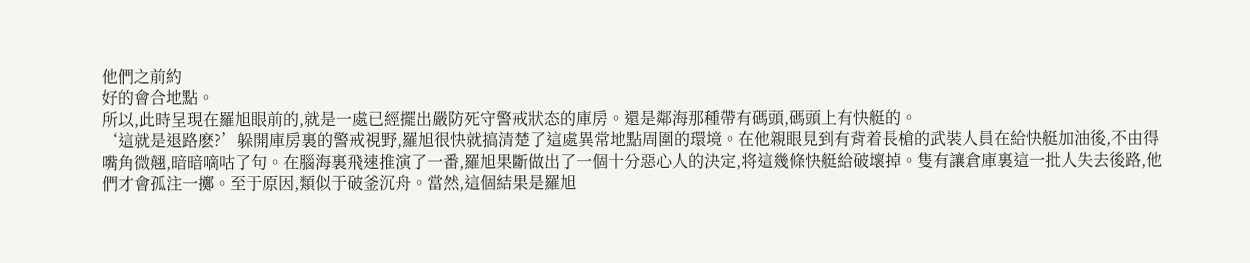他們之前約
好的會合地點。
所以,此時呈現在羅旭眼前的,就是一處已經擺出嚴防死守警戒狀态的庫房。還是鄰海那種帶有碼頭,碼頭上有快艇的。
‘這就是退路麽?’躲開庫房裏的警戒視野,羅旭很快就搞清楚了這處異常地點周圍的環境。在他親眼見到有背着長槍的武裝人員在給快艇加油後,不由得嘴角微翹,暗暗嘀咕了句。在腦海裏飛速推演了一番,羅旭果斷做出了一個十分惡心人的決定,将這幾條快艇給破壞掉。隻有讓倉庫裏這一批人失去後路,他們才會孤注一擲。至于原因,類似于破釜沉舟。當然,這個結果是羅旭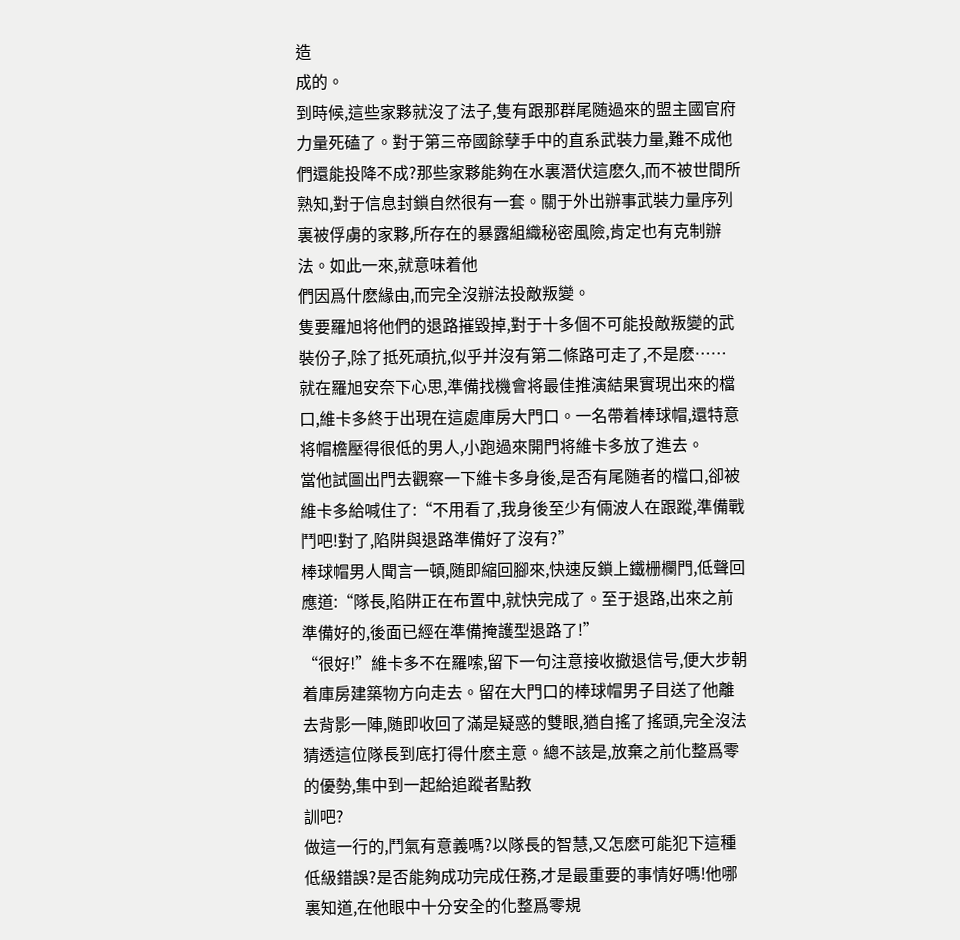造
成的。
到時候,這些家夥就沒了法子,隻有跟那群尾随過來的盟主國官府力量死磕了。對于第三帝國餘孽手中的直系武裝力量,難不成他們還能投降不成?那些家夥能夠在水裏潛伏這麽久,而不被世間所熟知,對于信息封鎖自然很有一套。關于外出辦事武裝力量序列裏被俘虜的家夥,所存在的暴露組織秘密風險,肯定也有克制辦法。如此一來,就意味着他
們因爲什麽緣由,而完全沒辦法投敵叛變。
隻要羅旭将他們的退路摧毀掉,對于十多個不可能投敵叛變的武裝份子,除了抵死頑抗,似乎并沒有第二條路可走了,不是麽……
就在羅旭安奈下心思,準備找機會将最佳推演結果實現出來的檔口,維卡多終于出現在這處庫房大門口。一名帶着棒球帽,還特意将帽檐壓得很低的男人,小跑過來開門将維卡多放了進去。
當他試圖出門去觀察一下維卡多身後,是否有尾随者的檔口,卻被維卡多給喊住了:“不用看了,我身後至少有倆波人在跟蹤,準備戰鬥吧!對了,陷阱與退路準備好了沒有?”
棒球帽男人聞言一頓,随即縮回腳來,快速反鎖上鐵栅欄門,低聲回應道:“隊長,陷阱正在布置中,就快完成了。至于退路,出來之前準備好的,後面已經在準備掩護型退路了!”
“很好!”維卡多不在羅嗦,留下一句注意接收撤退信号,便大步朝着庫房建築物方向走去。留在大門口的棒球帽男子目送了他離去背影一陣,随即收回了滿是疑惑的雙眼,猶自搖了搖頭,完全沒法猜透這位隊長到底打得什麽主意。總不該是,放棄之前化整爲零的優勢,集中到一起給追蹤者點教
訓吧?
做這一行的,鬥氣有意義嗎?以隊長的智慧,又怎麽可能犯下這種低級錯誤?是否能夠成功完成任務,才是最重要的事情好嗎!他哪裏知道,在他眼中十分安全的化整爲零規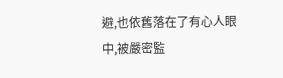避,也依舊落在了有心人眼中,被嚴密監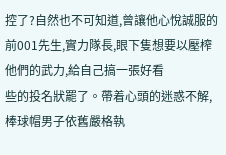控了?自然也不可知道,曾讓他心悅誠服的前001先生,實力隊長,眼下隻想要以壓榨他們的武力,給自己搞一張好看
些的投名狀罷了。帶着心頭的迷惑不解,棒球帽男子依舊嚴格執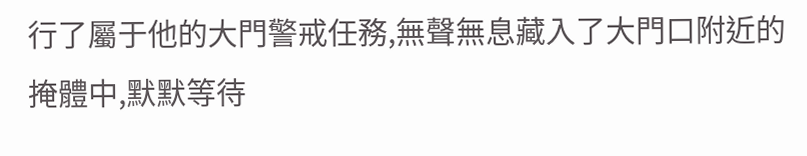行了屬于他的大門警戒任務,無聲無息藏入了大門口附近的掩體中,默默等待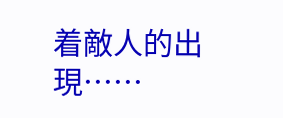着敵人的出現……